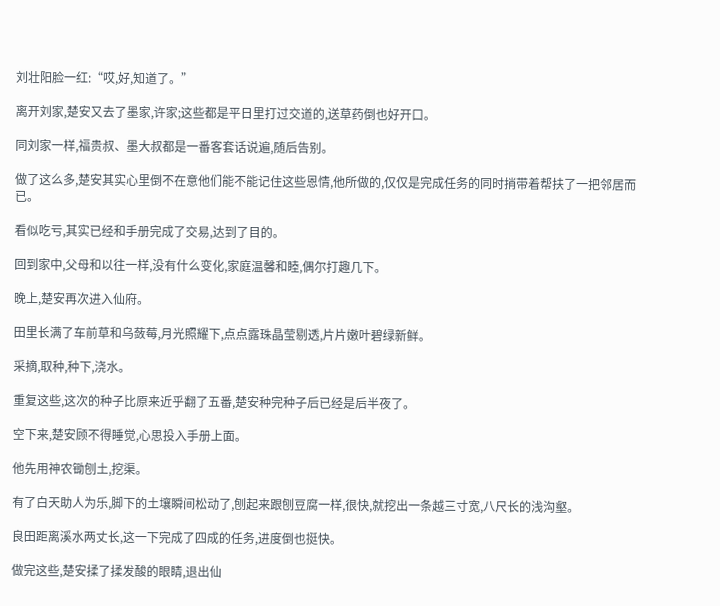刘壮阳脸一红:“哎,好,知道了。”

离开刘家,楚安又去了墨家,许家;这些都是平日里打过交道的,送草药倒也好开口。

同刘家一样,福贵叔、墨大叔都是一番客套话说遍,随后告别。

做了这么多,楚安其实心里倒不在意他们能不能记住这些恩情,他所做的,仅仅是完成任务的同时捎带着帮扶了一把邻居而已。

看似吃亏,其实已经和手册完成了交易,达到了目的。

回到家中,父母和以往一样,没有什么变化,家庭温馨和睦,偶尔打趣几下。

晚上,楚安再次进入仙府。

田里长满了车前草和乌蔹莓,月光照耀下,点点露珠晶莹剔透,片片嫩叶碧绿新鲜。

采摘,取种,种下,浇水。

重复这些,这次的种子比原来近乎翻了五番,楚安种完种子后已经是后半夜了。

空下来,楚安顾不得睡觉,心思投入手册上面。

他先用神农锄刨土,挖渠。

有了白天助人为乐,脚下的土壤瞬间松动了,刨起来跟刨豆腐一样,很快,就挖出一条越三寸宽,八尺长的浅沟壑。

良田距离溪水两丈长,这一下完成了四成的任务,进度倒也挺快。

做完这些,楚安揉了揉发酸的眼睛,退出仙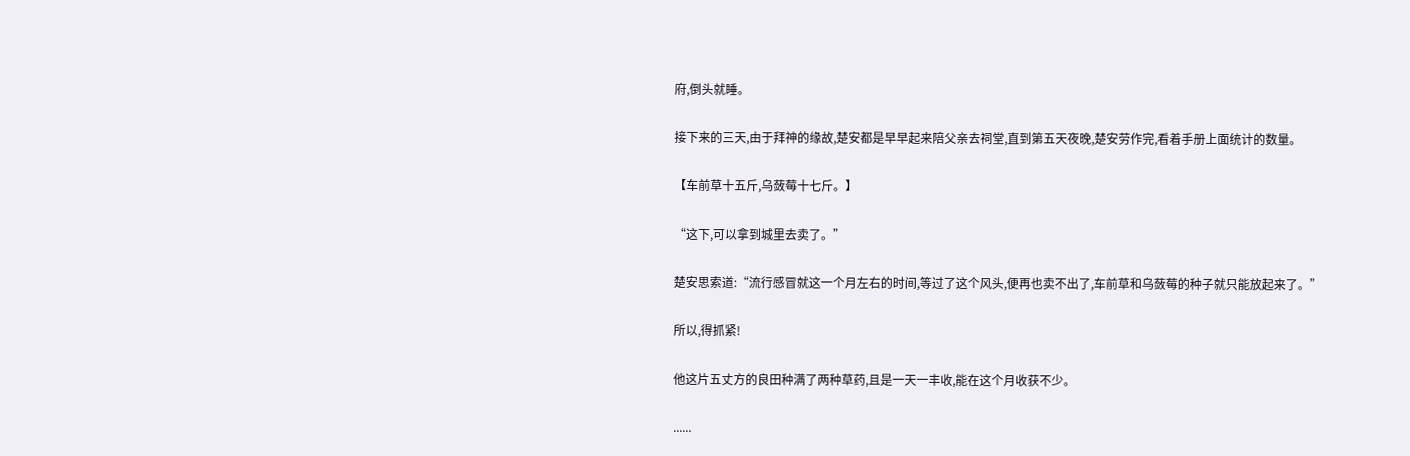府,倒头就睡。

接下来的三天,由于拜神的缘故,楚安都是早早起来陪父亲去祠堂,直到第五天夜晚,楚安劳作完,看着手册上面统计的数量。

【车前草十五斤,乌蔹莓十七斤。】

“这下,可以拿到城里去卖了。”

楚安思索道:“流行感冒就这一个月左右的时间,等过了这个风头,便再也卖不出了,车前草和乌蔹莓的种子就只能放起来了。”

所以,得抓紧!

他这片五丈方的良田种满了两种草药,且是一天一丰收,能在这个月收获不少。

......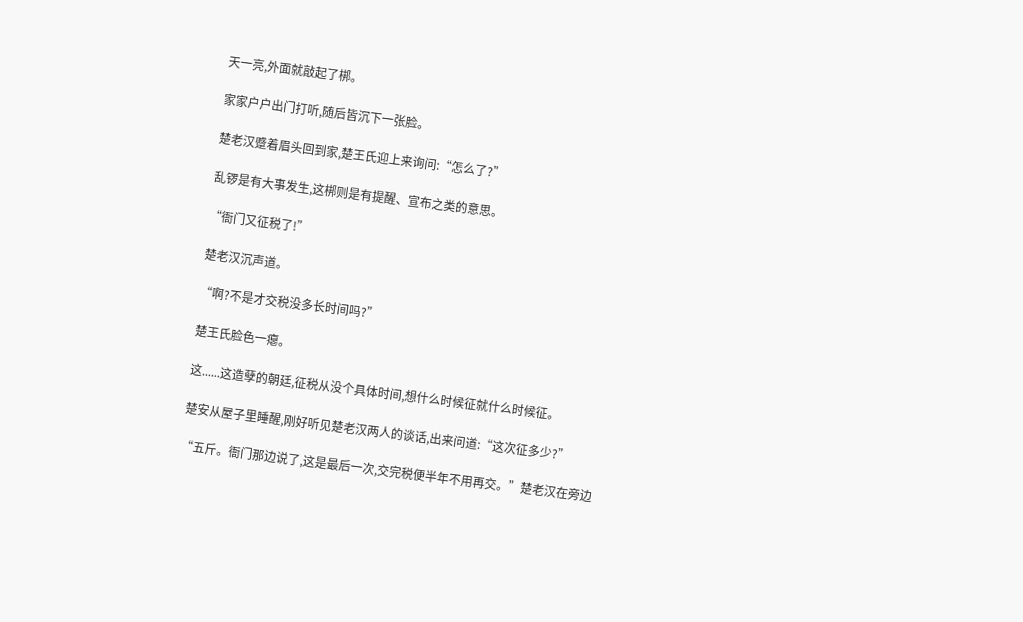天一亮,外面就敲起了梆。

家家户户出门打听,随后皆沉下一张脸。

楚老汉蹙着眉头回到家,楚王氏迎上来询问:“怎么了?”

乱锣是有大事发生,这梆则是有提醒、宣布之类的意思。

“衙门又征税了!”

楚老汉沉声道。

“啊?不是才交税没多长时间吗?”

楚王氏脸色一瘪。

这......这造孽的朝廷,征税从没个具体时间,想什么时候征就什么时候征。

楚安从屋子里睡醒,刚好听见楚老汉两人的谈话,出来问道:“这次征多少?”

“五斤。衙门那边说了,这是最后一次,交完税便半年不用再交。”楚老汉在旁边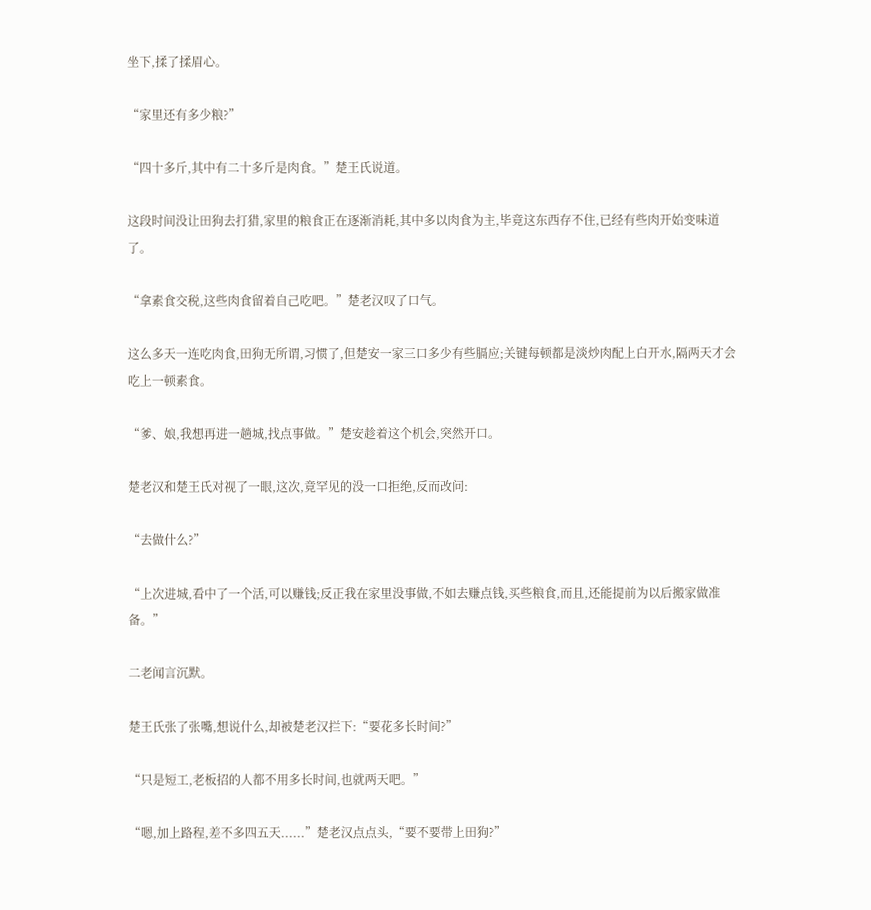坐下,揉了揉眉心。

“家里还有多少粮?”

“四十多斤,其中有二十多斤是肉食。”楚王氏说道。

这段时间没让田狗去打猎,家里的粮食正在逐渐消耗,其中多以肉食为主,毕竟这东西存不住,已经有些肉开始变味道了。

“拿素食交税,这些肉食留着自己吃吧。”楚老汉叹了口气。

这么多天一连吃肉食,田狗无所谓,习惯了,但楚安一家三口多少有些膈应;关键每顿都是淡炒肉配上白开水,隔两天才会吃上一顿素食。

“爹、娘,我想再进一趟城,找点事做。”楚安趁着这个机会,突然开口。

楚老汉和楚王氏对视了一眼,这次,竟罕见的没一口拒绝,反而改问:

“去做什么?”

“上次进城,看中了一个活,可以赚钱;反正我在家里没事做,不如去赚点钱,买些粮食,而且,还能提前为以后搬家做准备。”

二老闻言沉默。

楚王氏张了张嘴,想说什么,却被楚老汉拦下:“要花多长时间?”

“只是短工,老板招的人都不用多长时间,也就两天吧。”

“嗯,加上路程,差不多四五天......”楚老汉点点头,“要不要带上田狗?”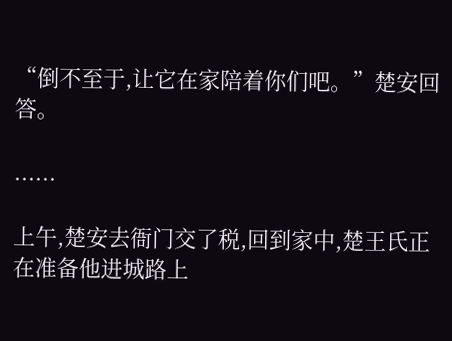“倒不至于,让它在家陪着你们吧。”楚安回答。

......

上午,楚安去衙门交了税,回到家中,楚王氏正在准备他进城路上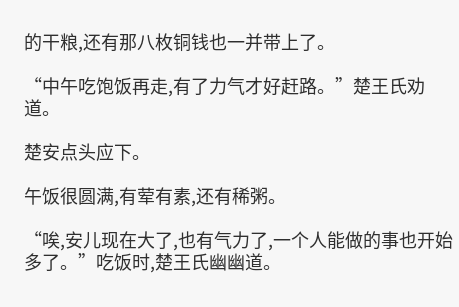的干粮,还有那八枚铜钱也一并带上了。

“中午吃饱饭再走,有了力气才好赶路。”楚王氏劝道。

楚安点头应下。

午饭很圆满,有荤有素,还有稀粥。

“唉,安儿现在大了,也有气力了,一个人能做的事也开始多了。”吃饭时,楚王氏幽幽道。